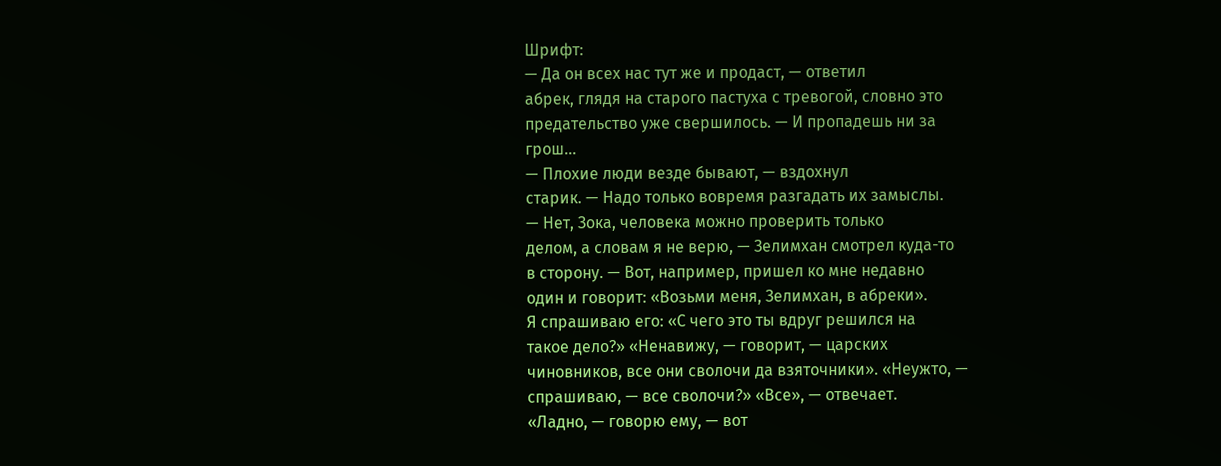Шрифт:
— Да он всех нас тут же и продаст, — ответил
абрек, глядя на старого пастуха с тревогой, словно это
предательство уже свершилось. — И пропадешь ни за
грош...
— Плохие люди везде бывают, — вздохнул
старик. — Надо только вовремя разгадать их замыслы.
— Нет, Зока, человека можно проверить только
делом, а словам я не верю, — Зелимхан смотрел куда-то
в сторону. — Вот, например, пришел ко мне недавно
один и говорит: «Возьми меня, Зелимхан, в абреки».
Я спрашиваю его: «С чего это ты вдруг решился на
такое дело?» «Ненавижу, — говорит, — царских
чиновников, все они сволочи да взяточники». «Неужто, —
спрашиваю, — все сволочи?» «Все», — отвечает.
«Ладно, — говорю ему, — вот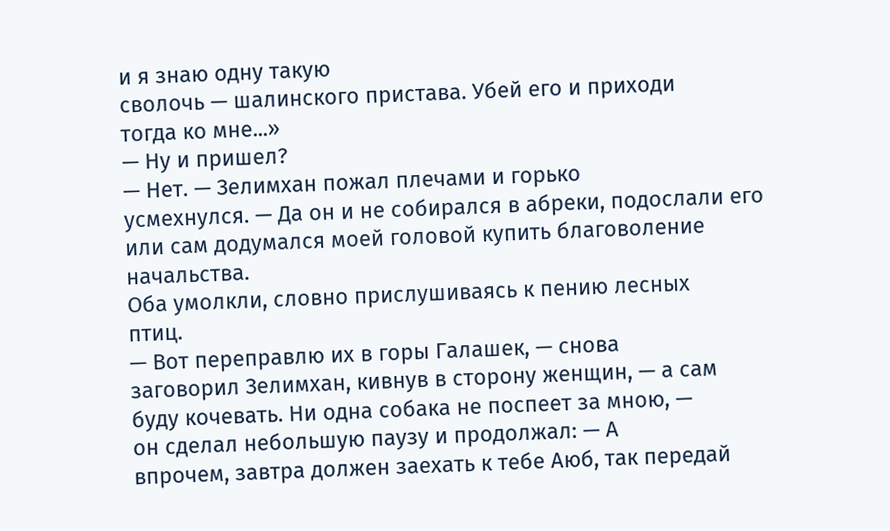и я знаю одну такую
сволочь — шалинского пристава. Убей его и приходи
тогда ко мне...»
— Ну и пришел?
— Нет. — Зелимхан пожал плечами и горько
усмехнулся. — Да он и не собирался в абреки, подослали его
или сам додумался моей головой купить благоволение
начальства.
Оба умолкли, словно прислушиваясь к пению лесных
птиц.
— Вот переправлю их в горы Галашек, — снова
заговорил Зелимхан, кивнув в сторону женщин, — а сам
буду кочевать. Ни одна собака не поспеет за мною, —
он сделал небольшую паузу и продолжал: — А
впрочем, завтра должен заехать к тебе Аюб, так передай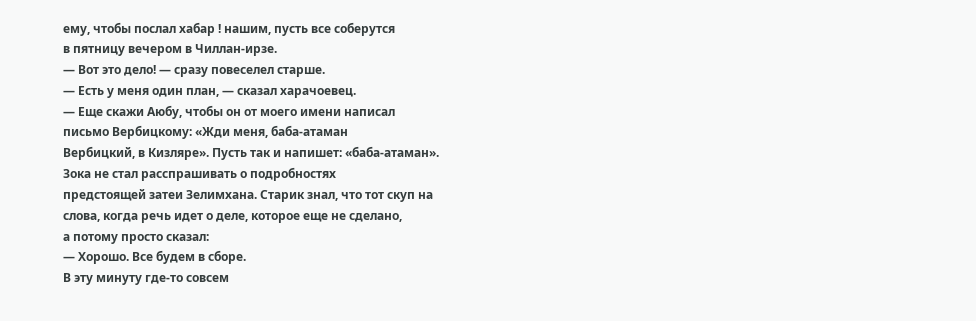ему, чтобы послал хабар ! нашим, пусть все соберутся
в пятницу вечером в Чиллан-ирзе.
— Вот это дело! — сразу повеселел старше.
— Есть у меня один план, — сказал харачоевец.
— Еще скажи Аюбу, чтобы он от моего имени написал
письмо Вербицкому: «Жди меня, баба-атаман
Вербицкий, в Кизляре». Пусть так и напишет: «баба-атаман».
Зока не стал расспрашивать о подробностях
предстоящей затеи Зелимхана. Старик знал, что тот скуп на
слова, когда речь идет о деле, которое еще не сделано,
а потому просто сказал:
— Хорошо. Все будем в сборе.
В эту минуту где-то совсем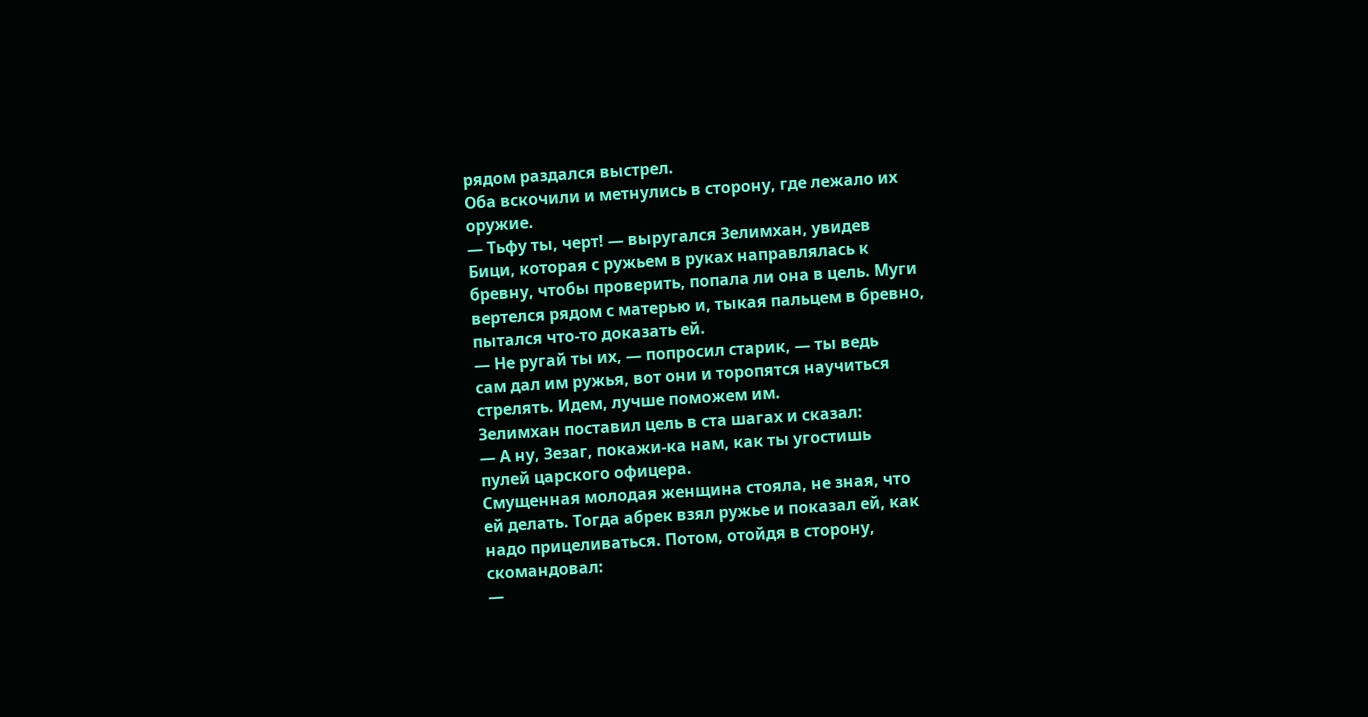рядом раздался выстрел.
Оба вскочили и метнулись в сторону, где лежало их
оружие.
— Тьфу ты, черт! — выругался Зелимхан, увидев
Бици, которая с ружьем в руках направлялась к
бревну, чтобы проверить, попала ли она в цель. Муги
вертелся рядом с матерью и, тыкая пальцем в бревно,
пытался что-то доказать ей.
— Не ругай ты их, — попросил старик, — ты ведь
сам дал им ружья, вот они и торопятся научиться
стрелять. Идем, лучше поможем им.
Зелимхан поставил цель в ста шагах и сказал:
— А ну, Зезаг, покажи-ка нам, как ты угостишь
пулей царского офицера.
Смущенная молодая женщина стояла, не зная, что
ей делать. Тогда абрек взял ружье и показал ей, как
надо прицеливаться. Потом, отойдя в сторону,
скомандовал:
—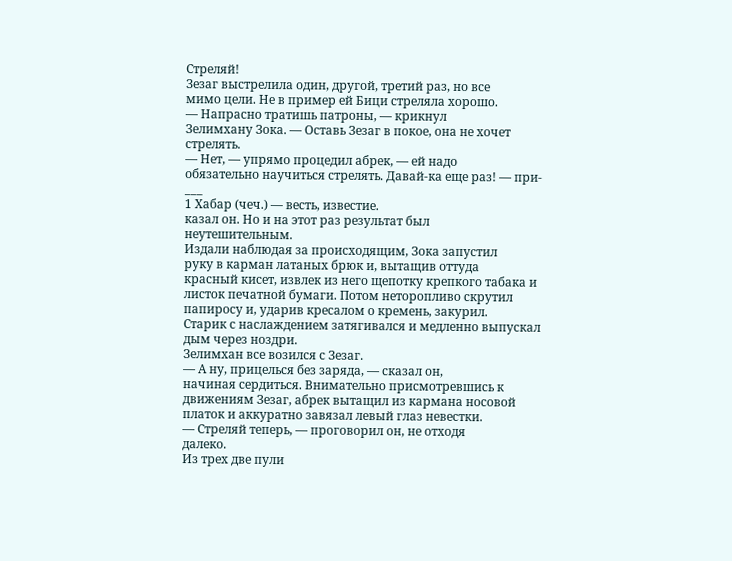Стреляй!
Зезаг выстрелила один, другой, третий раз, но все
мимо цели. Не в пример ей Бици стреляла хорошо.
— Напрасно тратишь патроны, — крикнул
Зелимхану Зока. — Оставь Зезаг в покое, она не хочет
стрелять.
— Нет, — упрямо процедил абрек, — ей надо
обязательно научиться стрелять. Давай-ка еще раз! — при-
___
1 Хабар (чеч.) — весть, известие.
казал он. Но и на этот раз результат был
неутешительным.
Издали наблюдая за происходящим, Зока запустил
руку в карман латаных брюк и, вытащив оттуда
красный кисет, извлек из него щепотку крепкого табака и
листок печатной бумаги. Потом неторопливо скрутил
папиросу и, ударив кресалом о кремень, закурил.
Старик с наслаждением затягивался и медленно выпускал
дым через ноздри.
Зелимхан все возился с Зезаг.
— А ну, прицелься без заряда, — сказал он,
начиная сердиться. Внимательно присмотревшись к
движениям Зезаг, абрек вытащил из кармана носовой
платок и аккуратно завязал левый глаз невестки.
— Стреляй теперь, — проговорил он, не отходя
далеко.
Из трех две пули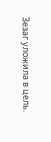Зезаг уложила в цель.